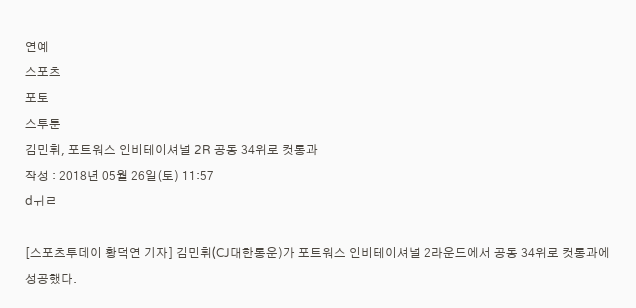연예
스포츠
포토
스투툰
김민휘, 포트워스 인비테이셔널 2R 공동 34위로 컷통과
작성 : 2018년 05월 26일(토) 11:57
dㅟㄹ

[스포츠투데이 황덕연 기자] 김민휘(CJ대한통운)가 포트워스 인비테이셔널 2라운드에서 공동 34위로 컷통과에 성공했다.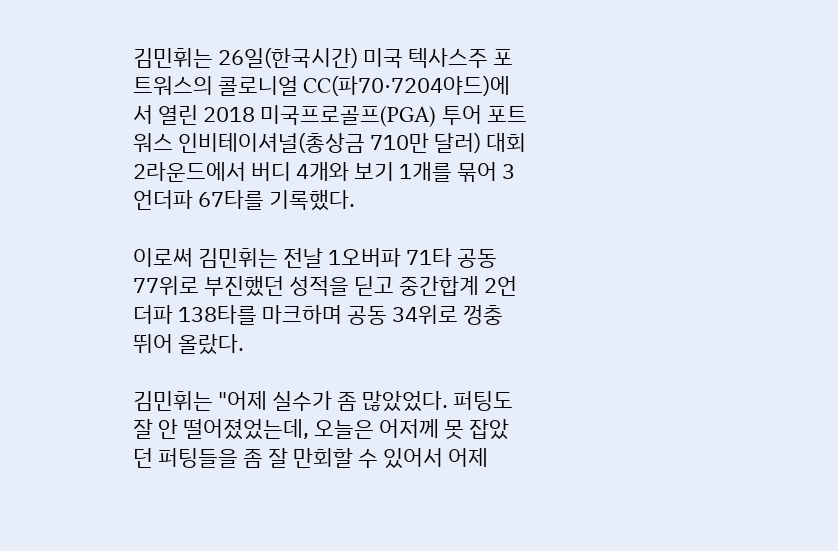김민휘는 26일(한국시간) 미국 텍사스주 포트워스의 콜로니얼 CC(파70·7204야드)에서 열린 2018 미국프로골프(PGA) 투어 포트워스 인비테이셔널(총상금 710만 달러) 대회 2라운드에서 버디 4개와 보기 1개를 묶어 3언더파 67타를 기록했다.

이로써 김민휘는 전날 1오버파 71타 공동 77위로 부진했던 성적을 딛고 중간합계 2언더파 138타를 마크하며 공동 34위로 껑충 뛰어 올랐다.

김민휘는 "어제 실수가 좀 많았었다. 퍼팅도 잘 안 떨어졌었는데, 오늘은 어저께 못 잡았던 퍼팅들을 좀 잘 만회할 수 있어서 어제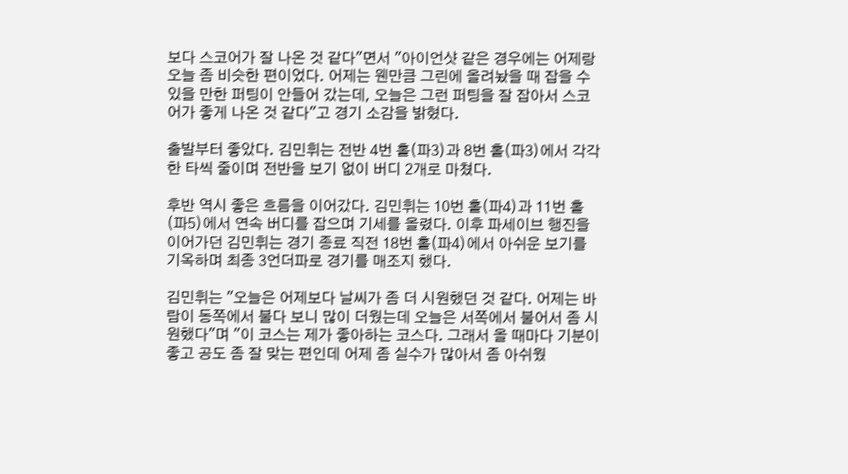보다 스코어가 잘 나온 것 같다"면서 "아이언샷 같은 경우에는 어제랑 오늘 좀 비슷한 편이었다. 어제는 웬만큼 그린에 올려놨을 때 잡을 수 있을 만한 퍼팅이 안들어 갔는데, 오늘은 그런 퍼팅을 잘 잡아서 스코어가 좋게 나온 것 같다"고 경기 소감을 밝혔다.

출발부터 좋았다. 김민휘는 전반 4번 홀(파3)과 8번 홀(파3)에서 각각 한 타씩 줄이며 전반을 보기 없이 버디 2개로 마쳤다.

후반 역시 좋은 흐름을 이어갔다. 김민휘는 10번 홀(파4)과 11번 홀(파5)에서 연속 버디를 잡으며 기세를 올렸다. 이후 파세이브 행진을 이어가던 김민휘는 경기 종료 직전 18번 홀(파4)에서 아쉬운 보기를 기옥하며 최종 3언더파로 경기를 매조지 했다.

김민휘는 "오늘은 어제보다 날씨가 좀 더 시원했던 것 같다. 어제는 바람이 동쪽에서 불다 보니 많이 더웠는데 오늘은 서쪽에서 불어서 좀 시원했다"며 "이 코스는 제가 좋아하는 코스다. 그래서 올 때마다 기분이 좋고 공도 좀 잘 맞는 편인데 어제 좀 실수가 많아서 좀 아쉬웠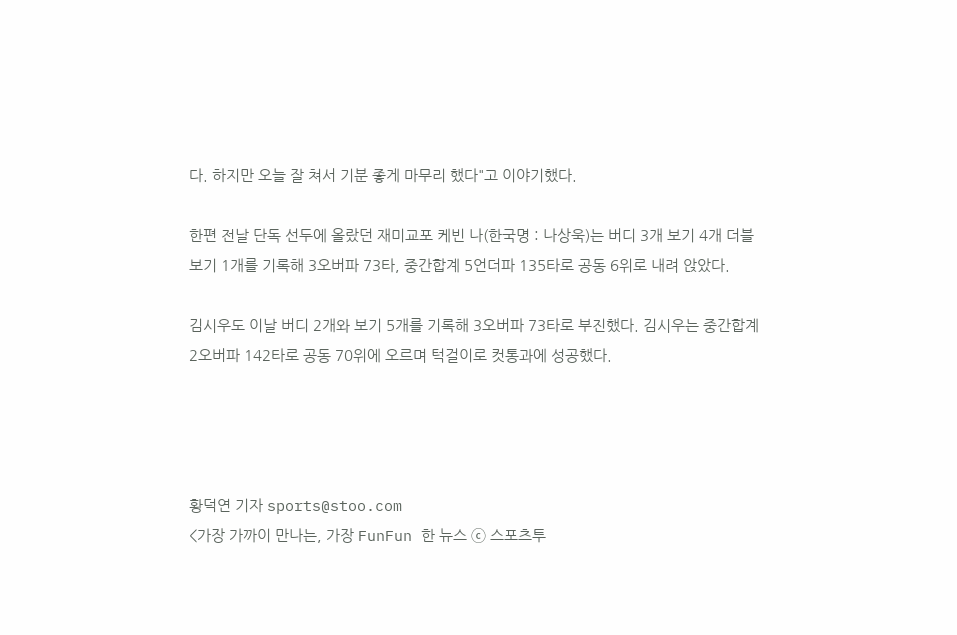다. 하지만 오늘 잘 쳐서 기분 좋게 마무리 했다"고 이야기했다.

한편 전날 단독 선두에 올랐던 재미교포 케빈 나(한국명 : 나상욱)는 버디 3개 보기 4개 더블보기 1개를 기록해 3오버파 73타, 중간합계 5언더파 135타로 공동 6위로 내려 앉았다.

김시우도 이날 버디 2개와 보기 5개를 기록해 3오버파 73타로 부진했다. 김시우는 중간합계 2오버파 142타로 공동 70위에 오르며 턱걸이로 컷통과에 성공했다.




황덕연 기자 sports@stoo.com
<가장 가까이 만나는, 가장 FunFun 한 뉴스 ⓒ 스포츠투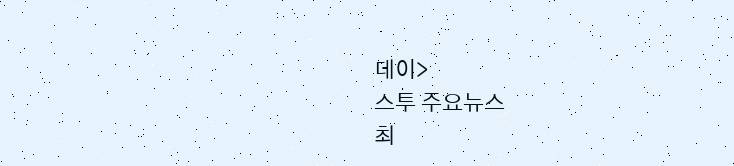데이>
스투 주요뉴스
최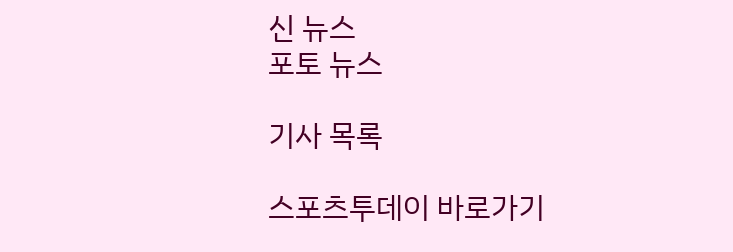신 뉴스
포토 뉴스

기사 목록

스포츠투데이 바로가기